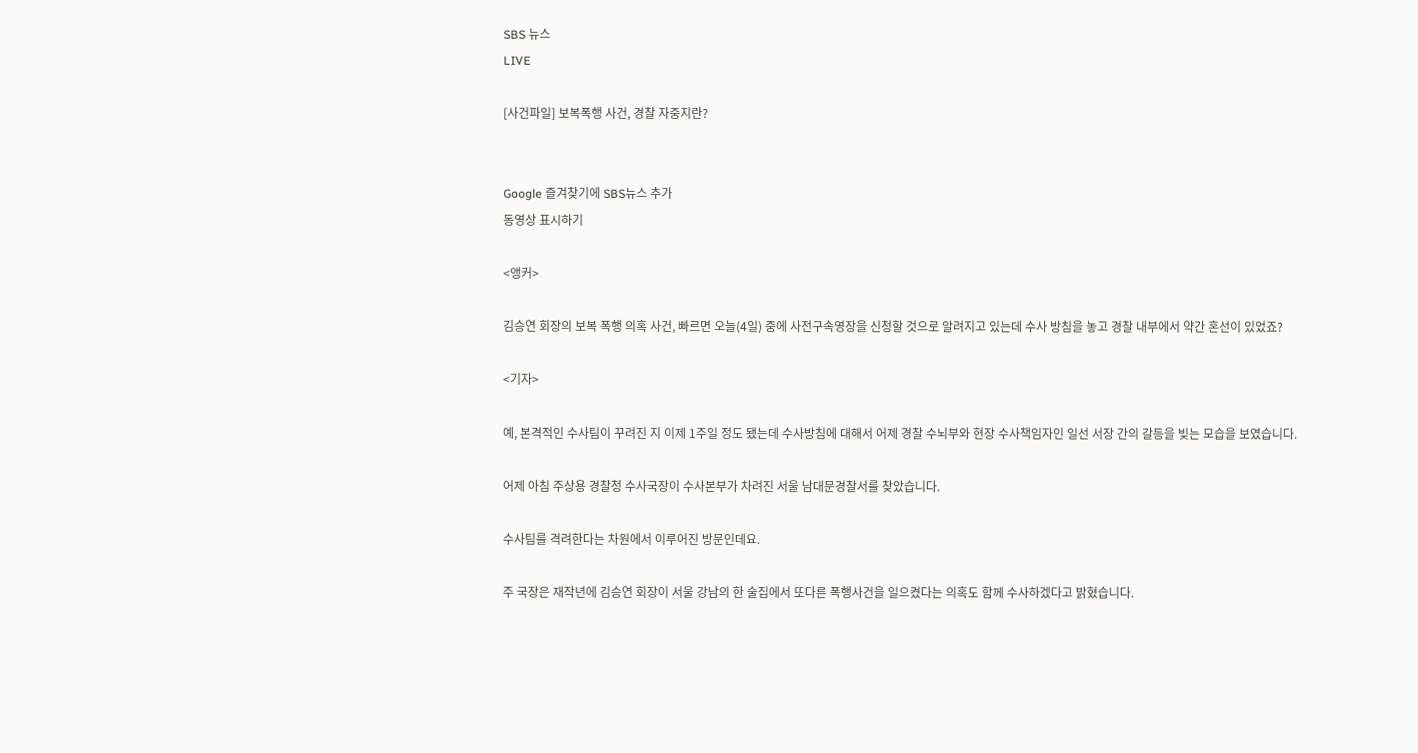SBS 뉴스
LIVE

[사건파일] 보복폭행 사건, 경찰 자중지란?


Google 즐겨찾기에 SBS뉴스 추가
동영상 표시하기

<앵커>

김승연 회장의 보복 폭행 의혹 사건, 빠르면 오늘(4일) 중에 사전구속영장을 신청할 것으로 알려지고 있는데 수사 방침을 놓고 경찰 내부에서 약간 혼선이 있었죠?

<기자>

예, 본격적인 수사팀이 꾸려진 지 이제 1주일 정도 됐는데 수사방침에 대해서 어제 경찰 수뇌부와 현장 수사책임자인 일선 서장 간의 갈등을 빚는 모습을 보였습니다.

어제 아침 주상용 경찰청 수사국장이 수사본부가 차려진 서울 남대문경찰서를 찾았습니다.

수사팀를 격려한다는 차원에서 이루어진 방문인데요.

주 국장은 재작년에 김승연 회장이 서울 강남의 한 술집에서 또다른 폭행사건을 일으켰다는 의혹도 함께 수사하겠다고 밝혔습니다.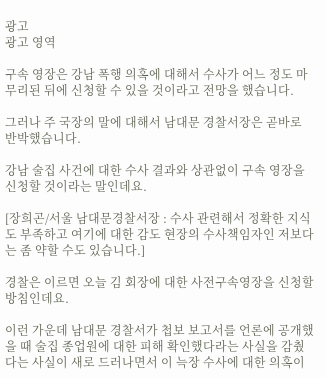광고
광고 영역

구속 영장은 강남 폭행 의혹에 대해서 수사가 어느 정도 마무리된 뒤에 신청할 수 있을 것이라고 전망을 했습니다.

그러나 주 국장의 말에 대해서 남대문 경찰서장은 곧바로 반박했습니다.

강남 술집 사건에 대한 수사 결과와 상관없이 구속 영장을 신청할 것이라는 말인데요.

[장희곤/서울 남대문경찰서장 : 수사 관련해서 정확한 지식도 부족하고 여기에 대한 감도 현장의 수사책임자인 저보다는 좀 약할 수도 있습니다.]

경찰은 이르면 오늘 김 회장에 대한 사전구속영장을 신청할 방침인데요.

이런 가운데 남대문 경찰서가 첩보 보고서를 언론에 공개했을 때 술집 종업원에 대한 피해 확인했다라는 사실을 감췄다는 사실이 새로 드러나면서 이 늑장 수사에 대한 의혹이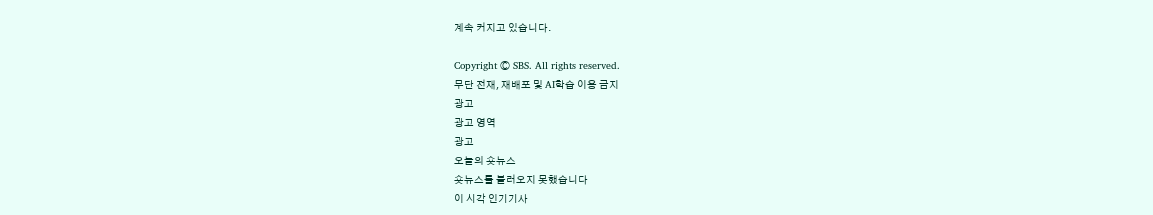계속 커지고 있습니다.

Copyright Ⓒ SBS. All rights reserved.
무단 전재, 재배포 및 AI학습 이용 금지
광고
광고 영역
광고
오늘의 숏뉴스
숏뉴스를 불러오지 못했습니다
이 시각 인기기사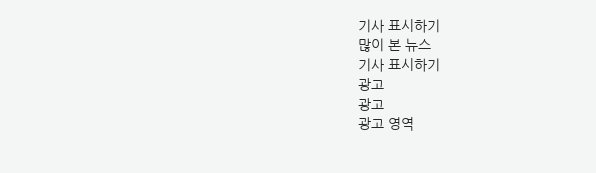기사 표시하기
많이 본 뉴스
기사 표시하기
광고
광고
광고 영역